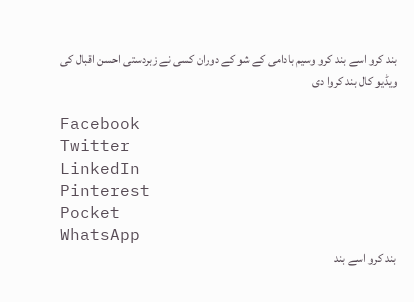بند کرو اسے بند کرو وسیم بادامی کے شو کے دوران کسی نے زبردستی احسن اقبال کی ویڈیو کال بند کروا دی

Facebook
Twitter
LinkedIn
Pinterest
Pocket
WhatsApp
بند کرو اسے بند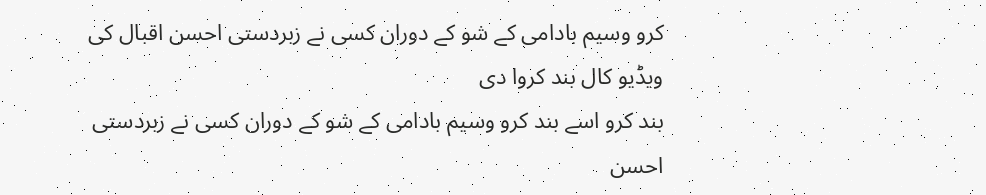کرو وسیم بادامی کے شو کے دوران کسی نے زبردستی احسن اقبال کی ویڈیو کال بند کروا دی
بند کرو اسے بند کرو وسیم بادامی کے شو کے دوران کسی نے زبردستی احسن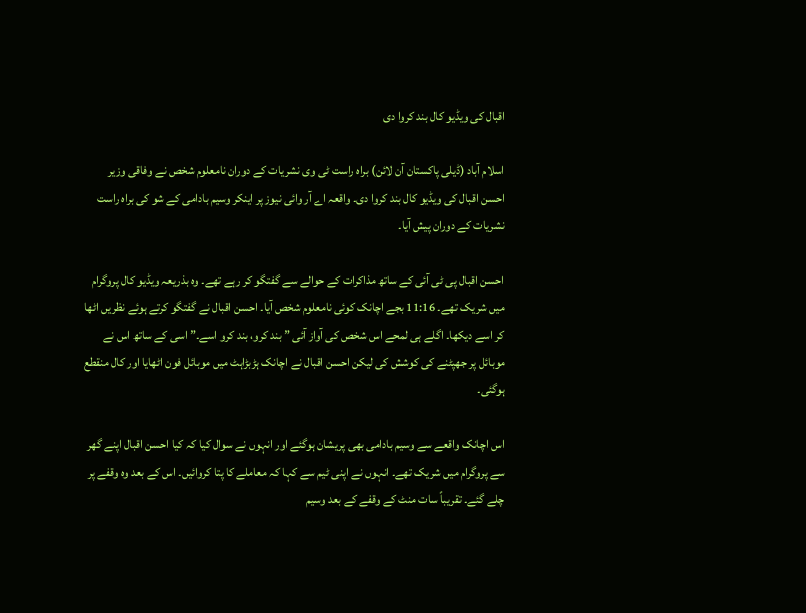اقبال کی ویڈیو کال بند کروا دی

اسلام آباد (ڈیلی پاکستان آن لائن) براہ راست ٹی وی نشریات کے دوران نامعلوم شخص نے وفاقی وزیر احسن اقبال کی ویڈیو کال بند کروا دی۔ واقعہ اے آر وائی نیوز پر اینکر وسیم بادامی کے شو کی براہ راست نشریات کے دوران پیش آیا۔

احسن اقبال پی ٹی آئی کے ساتھ مذاکرات کے حوالے سے گفتگو کر رہے تھے۔ وہ بذریعہ ویڈیو کال پروگرام میں شریک تھے۔ 11:16 بجے اچانک کوئی نامعلوم شخص آیا۔ احسن اقبال نے گفتگو کرتے ہوئے نظریں اٹھا کر اسے دیکھا۔ اگلے ہی لمحے اس شخص کی آواز آئی ” بند کرو، بند کرو اسے۔” اسی کے ساتھ اس نے موبائل پر جھپٹنے کی کوشش کی لیکن احسن اقبال نے اچانک ہڑبڑاہٹ میں موبائل فون اٹھایا اور کال منقطع ہوگئی۔

اس اچانک واقعے سے وسیم بادامی بھی پریشان ہوگئے اور انہوں نے سوال کیا کہ کیا احسن اقبال اپنے گھر سے پروگرام میں شریک تھے۔ انہوں نے اپنی ٹیم سے کہا کہ معاملے کا پتا کروائیں۔ اس کے بعد وہ وقفے پر چلے گئے۔ تقریباً سات منٹ کے وقفے کے بعد وسیم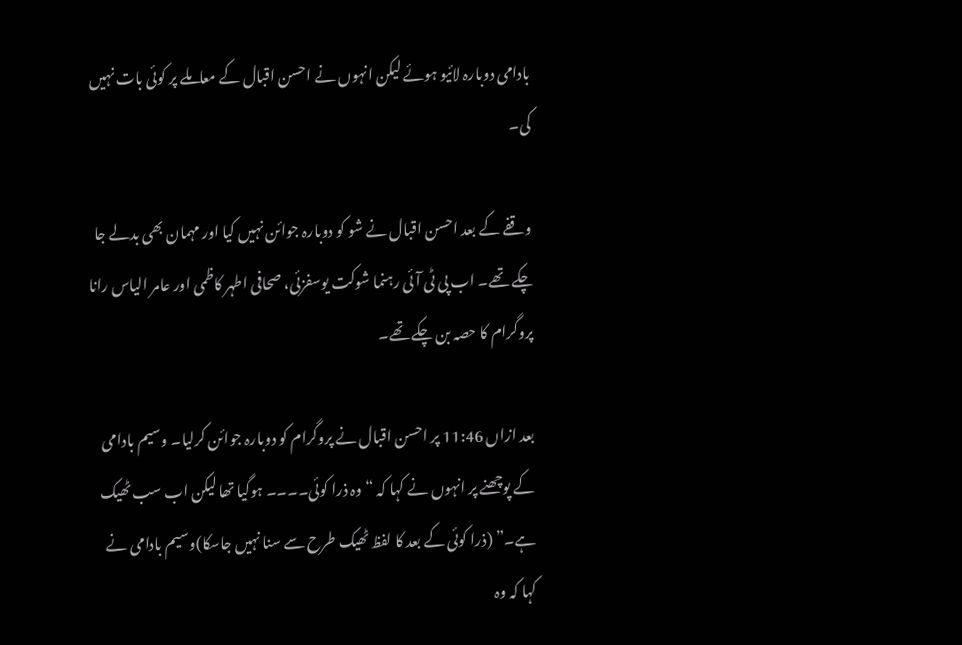بادامی دوبارہ لائیو ہوئے لیکن انہوں نے احسن اقبال کے معاملے پر کوئی بات نہیں کی۔

وقفے کے بعد احسن اقبال نے شو کو دوبارہ جوائن نہیں کیا اور مہمان بھی بدلے جا چکے تھے۔ اب پی ٹی آئی رہنما شوکت یوسفزئی، صحافی اطہر کاظمی اور عامر الیاس رانا پروگرام کا حصہ بن چکے تھے۔

بعد ازاں 11:46 پر احسن اقبال نے پروگرام کو دوبارہ جوائن کرلیا۔ وسیم بادامی کے پوچھنے پر انہوں نے کہا کہ “وہ ذرا کوئی۔۔۔۔ ہوگیا تھا لیکن اب سب ٹھیک ہے۔” (ذرا کوئی کے بعد کا لفظ ٹھیک طرح سے سنا نہیں جاسکا)وسیم بادامی نے کہا کہ وہ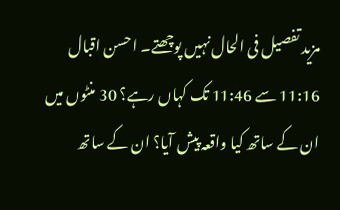مزید تفصیل فی الحال نہیں پوچھتے۔ احسن اقبال 11:16 سے 11:46 تک کہاں رہے؟ 30 منٹوں میں  ان کے ساتھ کیا واقعہ پیش آیا؟ ان کے ساتھ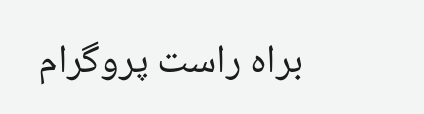براہ راست پروگرام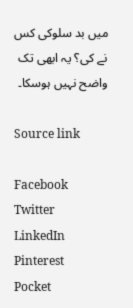میں بد سلوکی کس نے کی؟ یہ ابھی تک واضح نہیں ہوسکا۔

Source link

Facebook
Twitter
LinkedIn
Pinterest
Pocket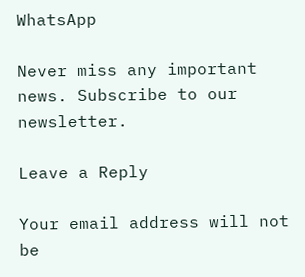WhatsApp

Never miss any important news. Subscribe to our newsletter.

Leave a Reply

Your email address will not be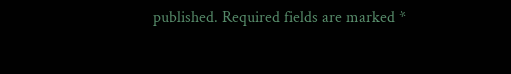published. Required fields are marked *